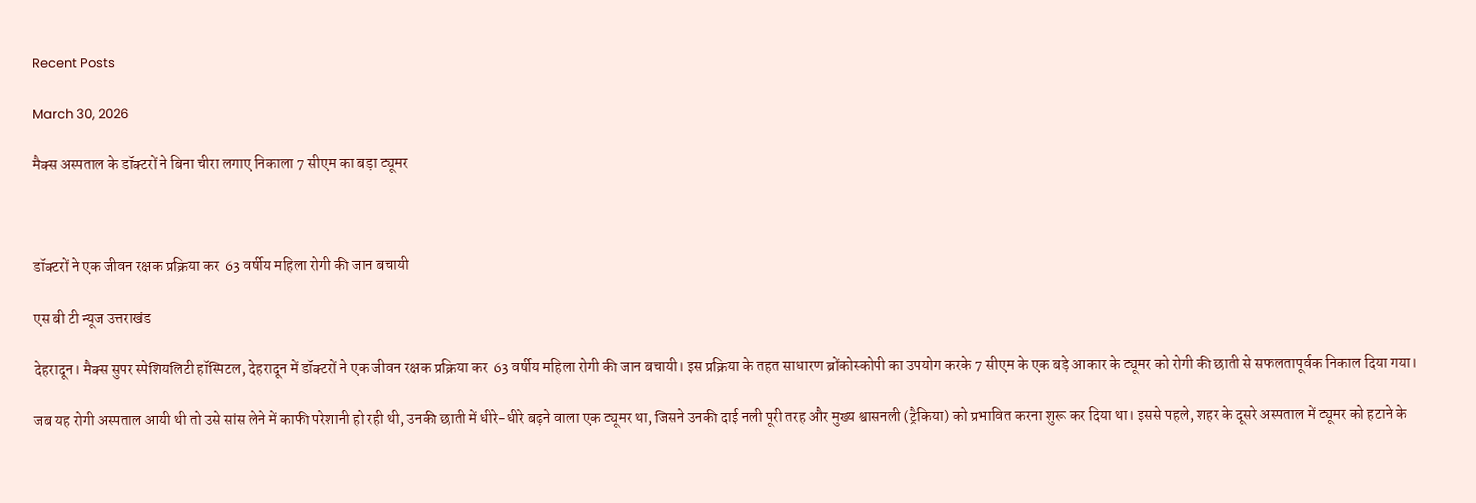Recent Posts

March 30, 2026

मैक्स अस्पताल के डॉक्टरों ने बिना चीरा लगाए निकाला 7 सीएम का बड़ा ट्यूमर



डॉक्टरों ने एक जीवन रक्षक प्रक्रिया कर  63 वर्षीय महिला रोगी की जान बचायी

एस बी टी न्यूज उत्तराखंड

देहरादून। मैक्स सुपर स्पेशियलिटी हॉस्पिटल, देहरादून में डॉक्टरों ने एक जीवन रक्षक प्रक्रिया कर  63 वर्षीय महिला रोगी की जान बचायी। इस प्रक्रिया के तहत साधारण ब्रोंकोस्कोपी का उपयोग करके 7 सीएम के एक बड़े आकार के ट्यूमर को रोगी की छाती से सफलतापूर्वक निकाल दिया गया।

जब यह रोगी अस्पताल आयी थी तो उसे सांस लेने में काफी परेशानी हो रही थी, उनकी छाती में धीरे-धीरे बढ़ने वाला एक ट्यूमर था, जिसने उनकी दाई नली पूरी तरह और मुख्य श्वासनली (ट्रैकिया) को प्रभावित करना शुरू कर दिया था। इससे पहले, शहर के दूसरे अस्पताल में ट्यूमर को हटाने के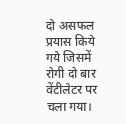दो असफल प्रयास किये गये जिसमें रोगी दो बार वेंटीलेटर पर चला गया।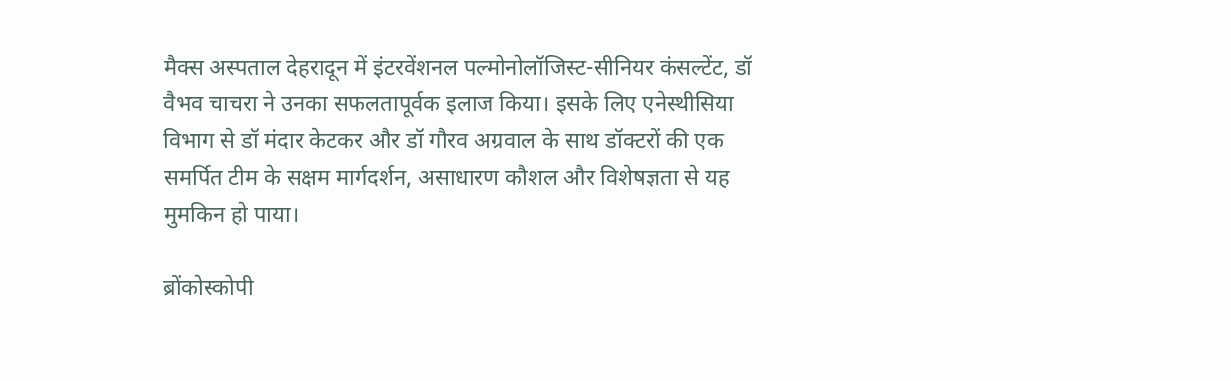मैक्स अस्पताल देहरादून में इंटरवेंशनल पल्मोनोलॉजिस्ट-सीनियर कंसल्टेंट, डॉ वैभव चाचरा ने उनका सफलतापूर्वक इलाज किया। इसके लिए एनेस्थीसिया विभाग से डॉ मंदार केटकर और डॉ गौरव अग्रवाल के साथ डॉक्टरों की एक समर्पित टीम के सक्षम मार्गदर्शन, असाधारण कौशल और विशेषज्ञता से यह मुमकिन हो पाया।

ब्रोंकोस्कोपी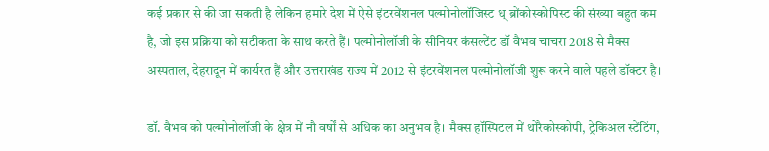कई प्रकार से की जा सकती है लेकिन हमारे देश में ऐसे इंटरवेंशनल पल्मोनोलॉजिस्ट ध् ब्रोंकोस्कोपिस्ट की संख्या बहुत कम है, जो इस प्रक्रिया को सटीकता के साथ करते हैं। पल्मोनोलॉजी के सीनियर कंसल्टेंट डॉ वैभव चाचरा 2018 से मैक्स अस्पताल, देहरादून में कार्यरत हैं और उत्तराखंड राज्य में 2012 से इंटरवेंशनल पल्मोनोलॉजी शुरू करने वाले पहले डॉक्टर है।

डॉ. वैभव को पल्मोनोलॉजी के क्षेत्र में नौ वर्षों से अधिक का अनुभव है। मैक्स हॉस्पिटल में थोरैकोस्कोपी, ट्रेकिअल स्टेंटिंग,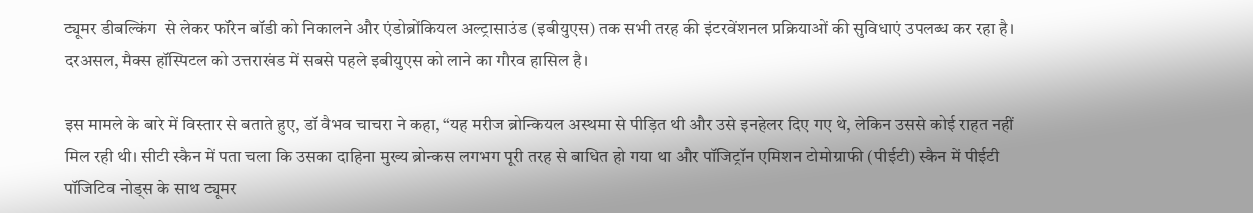ट्यूमर डीबल्किंग  से लेकर फॉरेन बॉडी को निकालने और एंडोब्रोंकियल अल्ट्रासाउंड (इबीयुएस) तक सभी तरह की इंटरवेंशनल प्रक्रियाओं की सुविधाएं उपलब्ध कर रहा है। दरअसल, मैक्स हॉस्पिटल को उत्तराखंड में सबसे पहले इबीयुएस को लाने का गौरव हासिल है।

इस मामले के बारे में विस्तार से बताते हुए, डॉ वैभव चाचरा ने कहा, “यह मरीज ब्रोन्कियल अस्थमा से पीड़ित थी और उसे इनहेलर दिए गए थे, लेकिन उससे कोई राहत नहीं मिल रही थी। सीटी स्कैन में पता चला कि उसका दाहिना मुख्य ब्रोन्कस लगभग पूरी तरह से बाधित हो गया था और पॉजिट्रॉन एमिशन टोमोग्राफी (पीईटी) स्कैन में पीईटी पॉजिटिव नोड्स के साथ ट्यूमर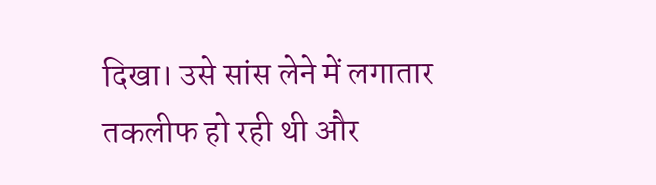दिखा। उसे सांस लेने में लगातार तकलीफ हो रही थी और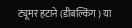ट्यूमर हटाने (डीबल्किंग ) या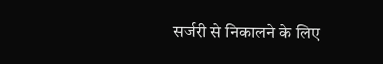सर्जरी से निकालने के लिए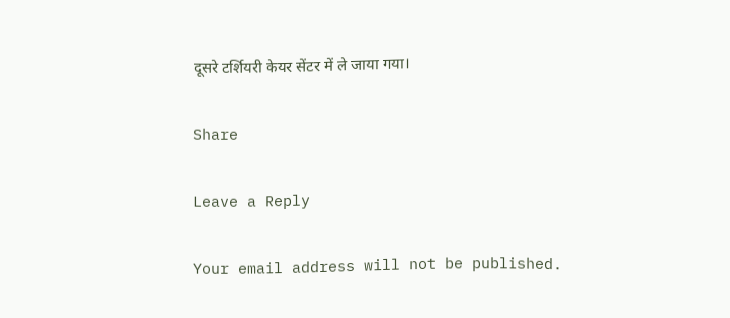दूसरे टर्शियरी केयर सेंटर में ले जाया गया।

Share

Leave a Reply

Your email address will not be published.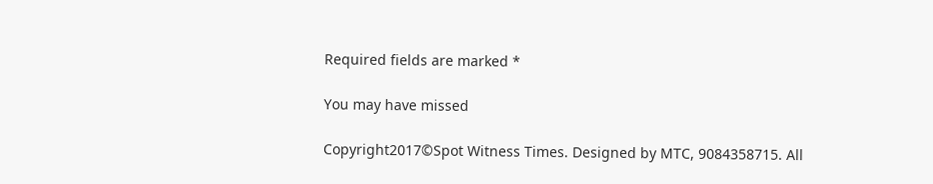Required fields are marked *

You may have missed

Copyright2017©Spot Witness Times. Designed by MTC, 9084358715. All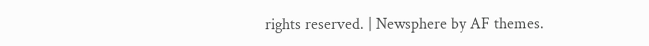rights reserved. | Newsphere by AF themes.